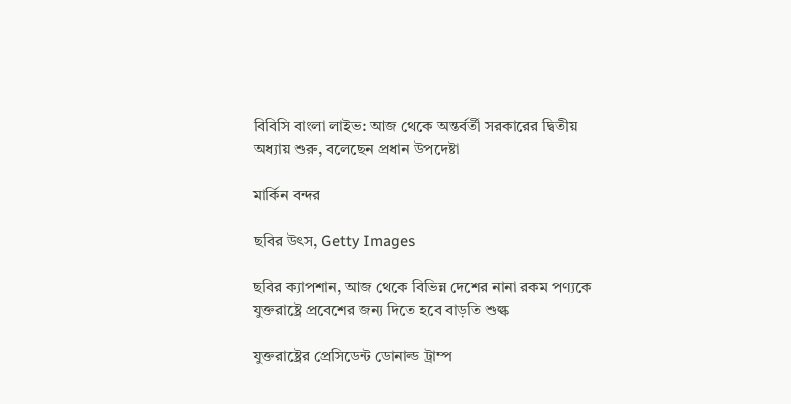বিবিসি বাংলা লাইভ: আজ থেকে অন্তর্বর্তী সরকারের দ্বিতীয় অধ্যায় শুরু, বলেছেন প্রধান উপদেষ্টা

মার্কিন বন্দর

ছবির উৎস, Getty Images

ছবির ক্যাপশান, আজ থেকে বিভিন্ন দেশের নানা রকম পণ্যকে যুক্তরাষ্ট্রে প্রবেশের জন্য দিতে হবে বাড়তি শুল্ক

যুক্তরাষ্ট্রের প্রেসিডেন্ট ডোনাল্ড ট্রাম্প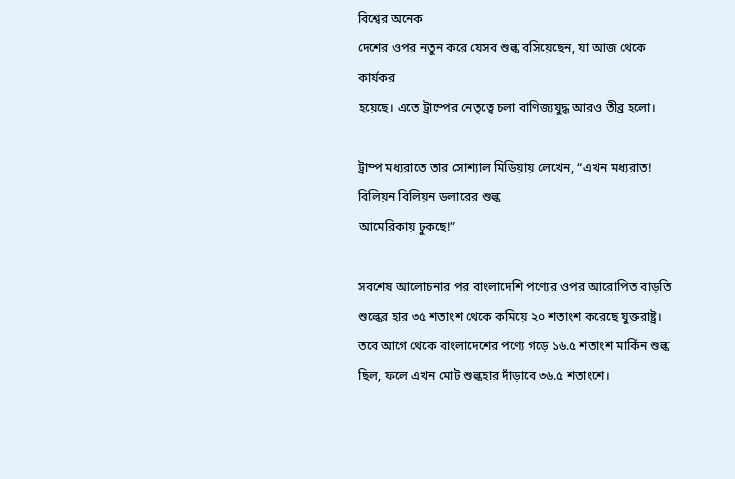বিশ্বের অনেক
দেশের ওপর নতুন করে যেসব শুল্ক বসিয়েছেন, যা আজ থেকে কার্যকর
হয়েছে। এতে ট্রাম্পের নেতৃত্বে চলা বাণিজ্যযুদ্ধ আরও তীব্র হলো।

ট্রাম্প মধ্যরাতে তার সোশ্যাল মিডিয়ায় লেখেন, “এখন মধ্যরাত! বিলিয়ন বিলিয়ন ডলারের শুল্ক
আমেরিকায় ঢুকছে!”

সবশেষ আলোচনার পর বাংলাদেশি পণ্যের ওপর আরোপিত বাড়তি
শুল্কের হার ৩৫ শতাংশ থেকে কমিয়ে ২০ শতাংশ করেছে যুক্তরাষ্ট্র। তবে আগে থেকে বাংলাদেশের পণ্যে গড়ে ১৬.৫ শতাংশ মার্কিন শুল্ক ছিল, ফলে এখন মোট শুল্কহার দাঁড়াবে ৩৬.৫ শতাংশে।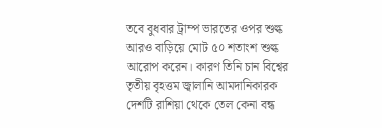তবে বুধবার ট্রাম্প ভারতের ওপর শুল্ক আরও বাড়িয়ে মোট ৫০ শতাংশ শুল্ক আরোপ করেন। কারণ তিনি চান বিশ্বের তৃতীয় বৃহত্তম জ্বালানি আমদানিকারক
দেশটি রাশিয়া থেকে তেল কেনা বন্ধ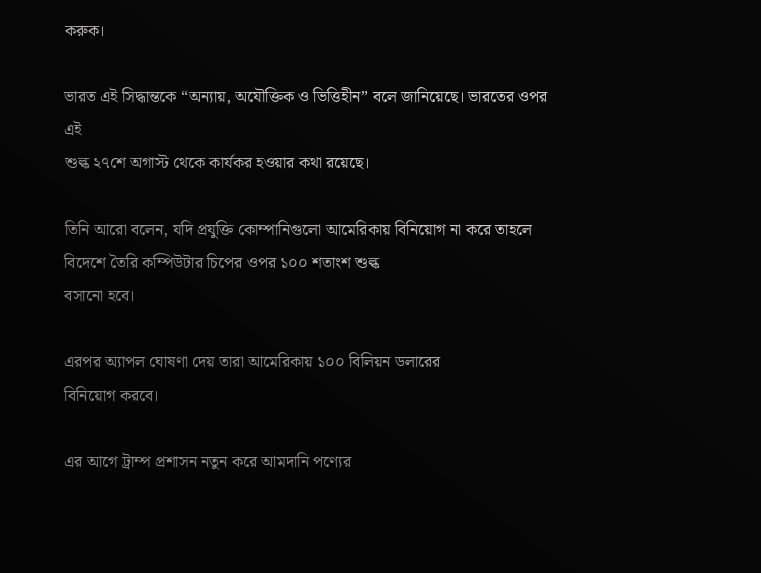করুক।

ভারত এই সিদ্ধান্তকে “অন্যায়, অযৌক্তিক ও ভিত্তিহীন” বলে জানিয়েছে। ভারতের ওপর এই
শুল্ক ২৭শে অগাস্ট থেকে কার্যকর হওয়ার কথা রয়েছে।

তিনি আরো বলেন, যদি প্রযুক্তি কোম্পানিগুলো আমেরিকায় বিনিয়োগ না করে তাহলে বিদেশে তৈরি কম্পিউটার চিপের ওপর ১০০ শতাংশ শুল্ক
বসানো হবে।

এরপর অ্যাপল ঘোষণা দেয় তারা আমেরিকায় ১০০ বিলিয়ন ডলারের
বিনিয়োগ করবে।

এর আগে ট্রাম্প প্রশাসন নতুন করে আমদানি পণ্যের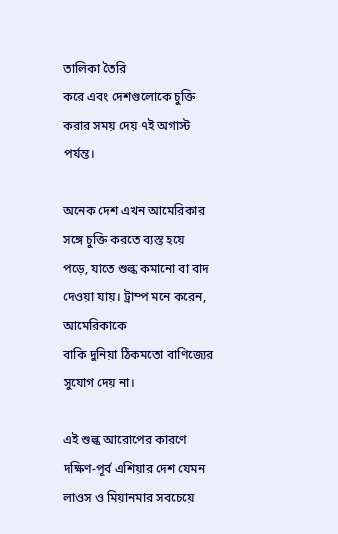তালিকা তৈরি
করে এবং দেশগুলোকে চুক্তি করার সময় দেয় ৭ই অগাস্ট পর্যন্ত।

অনেক দেশ এখন আমেরিকার সঙ্গে চুক্তি করতে ব্যস্ত হয়ে
পড়ে, যাতে শুল্ক কমানো বা বাদ
দেওয়া যায়। ট্রাম্প মনে করেন, আমেরিকাকে
বাকি দুনিয়া ঠিকমতো বাণিজ্যের সুযোগ দেয় না।

এই শুল্ক আরোপের কারণে দক্ষিণ-পূর্ব এশিয়ার দেশ যেমন
লাওস ও মিয়ানমার সবচেয়ে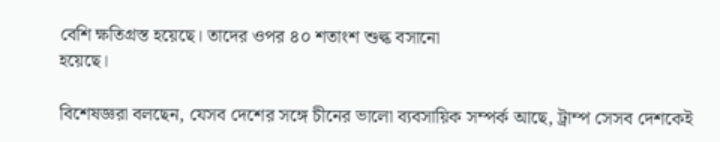বেশি ক্ষতিগ্রস্ত হয়েছে। তাদের ওপর ৪০ শতাংশ শুল্ক বসানো
হয়েছে।

বিশেষজ্ঞরা বলছেন, যেসব দেশের সঙ্গে চীনের ভালো ব্যবসায়িক সম্পর্ক আছে, ট্রাম্প সেসব দেশকেই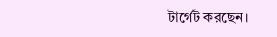টার্গেট করছেন।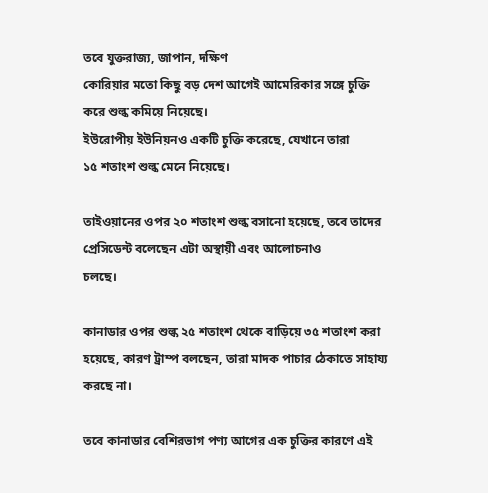তবে যুক্তরাজ্য, জাপান, দক্ষিণ
কোরিয়ার মতো কিছু বড় দেশ আগেই আমেরিকার সঙ্গে চুক্তি করে শুল্ক কমিয়ে নিয়েছে।
ইউরোপীয় ইউনিয়নও একটি চুক্তি করেছে, যেখানে তারা
১৫ শতাংশ শুল্ক মেনে নিয়েছে।

তাইওয়ানের ওপর ২০ শতাংশ শুল্ক বসানো হয়েছে, তবে তাদের প্রেসিডেন্ট বলেছেন এটা অস্থায়ী এবং আলোচনাও
চলছে।

কানাডার ওপর শুল্ক ২৫ শতাংশ থেকে বাড়িয়ে ৩৫ শতাংশ করা
হয়েছে, কারণ ট্রাম্প বলছেন, তারা মাদক পাচার ঠেকাতে সাহায্য করছে না।

তবে কানাডার বেশিরভাগ পণ্য আগের এক চুক্তির কারণে এই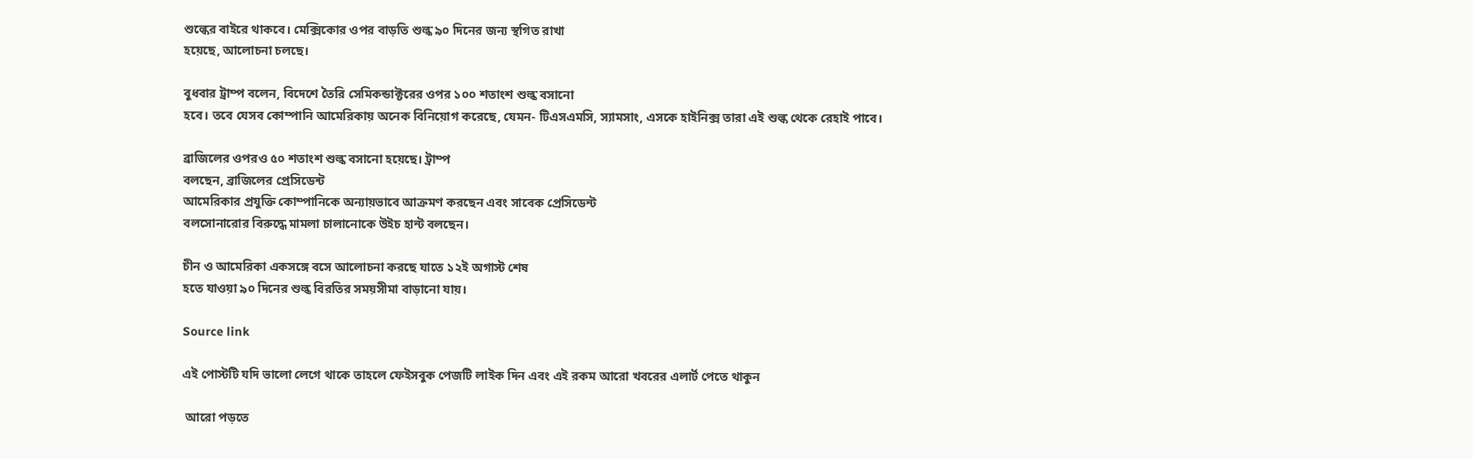শুল্কের বাইরে থাকবে। মেক্সিকোর ওপর বাড়তি শুল্ক ৯০ দিনের জন্য স্থগিত রাখা
হয়েছে, আলোচনা চলছে।

বুধবার ট্রাম্প বলেন, বিদেশে তৈরি সেমিকন্ডাক্টরের ওপর ১০০ শতাংশ শুল্ক বসানো
হবে। তবে যেসব কোম্পানি আমেরিকায় অনেক বিনিয়োগ করেছে, যেমন- টিএসএমসি, স্যামসাং, এসকে হাইনিক্স তারা এই শুল্ক থেকে রেহাই পাবে।

ব্রাজিলের ওপরও ৫০ শতাংশ শুল্ক বসানো হয়েছে। ট্রাম্প
বলছেন, ব্রাজিলের প্রেসিডেন্ট
আমেরিকার প্রযুক্তি কোম্পানিকে অন্যায়ভাবে আক্রমণ করছেন এবং সাবেক প্রেসিডেন্ট
বলসোনারোর বিরুদ্ধে মামলা চালানোকে উইচ হান্ট বলছেন।

চীন ও আমেরিকা একসঙ্গে বসে আলোচনা করছে যাতে ১২ই অগাস্ট শেষ
হতে যাওয়া ৯০ দিনের শুল্ক বিরতির সময়সীমা বাড়ানো যায়।

Source link

এই পোস্টটি যদি ভালো লেগে থাকে তাহলে ফেইসবুক পেজটি লাইক দিন এবং এই রকম আরো খবরের এলার্ট পেতে থাকুন

 আরো পড়তে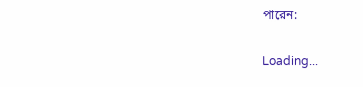পারেন:

Loading...